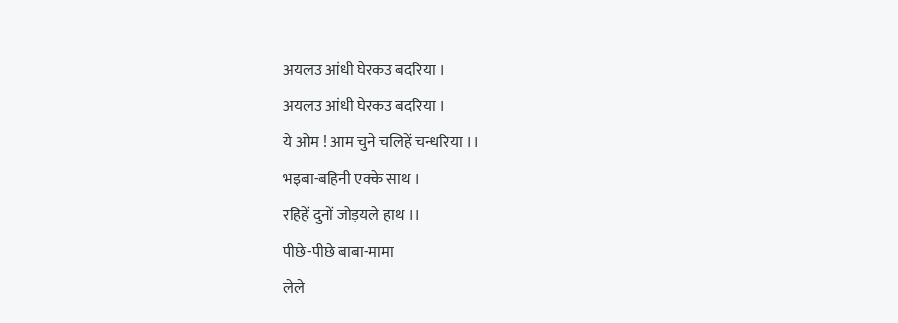अयलउ आंधी घेरकउ बदरिया ।
अयलउ आंधी घेरकउ बदरिया ।
ये ओम ! आम चुने चलिहें चन्धरिया ।।
भइबा-बहिनी एक्के साथ ।
रहिहें दुनों जोड़यले हाथ ।।
पीछे-पीछे बाबा-मामा
लेले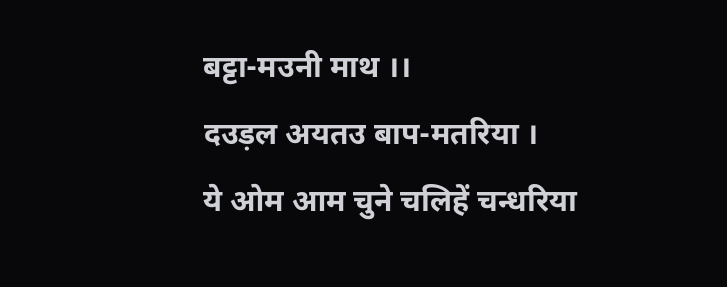बट्टा-मउनी माथ ।।
दउड़ल अयतउ बाप-मतरिया ।
ये ओम आम चुने चलिहें चन्धरिया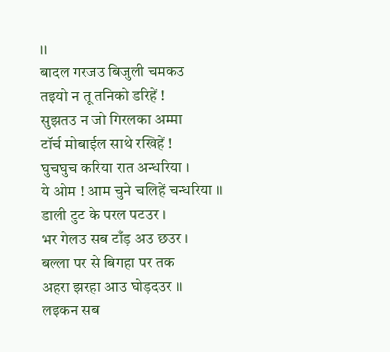।।
बादल गरजउ बिजुली चमकउ
तइयो न तू तनिको डरिहें !
सुझतउ न जो गिरलका अम्मा
टॉर्च मोबाईल साथे रखिहें !
घुचघुच करिया रात अन्धरिया ।
ये ओम ! आम चुने चलिहें चन्धरिया ।।
डाली टुट के परल पटउर ।
भर गेलउ सब टाँड़ अउ छउर ।
बल्ला पर से बिगहा पर तक
अहरा झरहा आउ घोड़दउर ।।
लइकन सब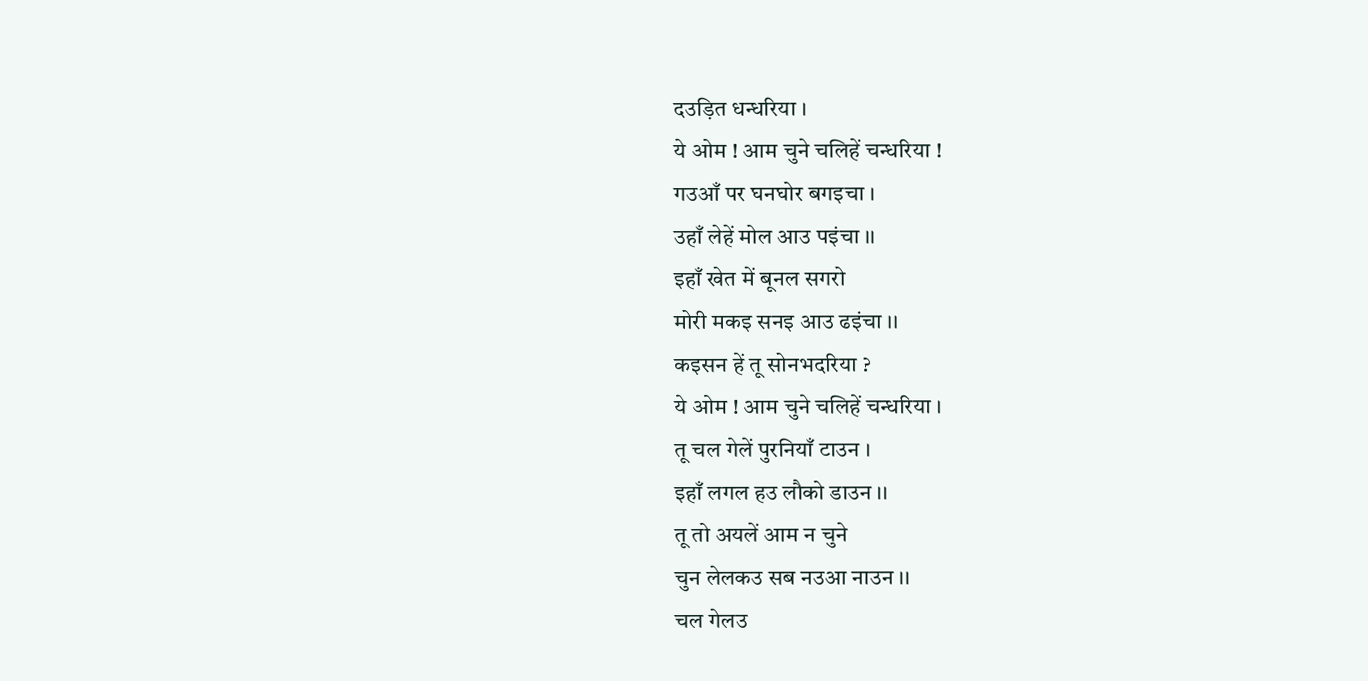दउड़ित धन्धरिया ।
ये ओम ! आम चुने चलिहें चन्धरिया !
गउआँ पर घनघोर बगइचा ।
उहाँ लेहें मोल आउ पइंचा ।।
इहाँ खेत में बूनल सगरो
मोरी मकइ सनइ आउ ढइंचा ।।
कइसन हें तू सोनभदरिया ?
ये ओम ! आम चुने चलिहें चन्धरिया ।
तू चल गेलें पुरनियाँ टाउन ।
इहाँ लगल हउ लौको डाउन ।।
तू तो अयलें आम न चुने
चुन लेलकउ सब नउआ नाउन ।।
चल गेलउ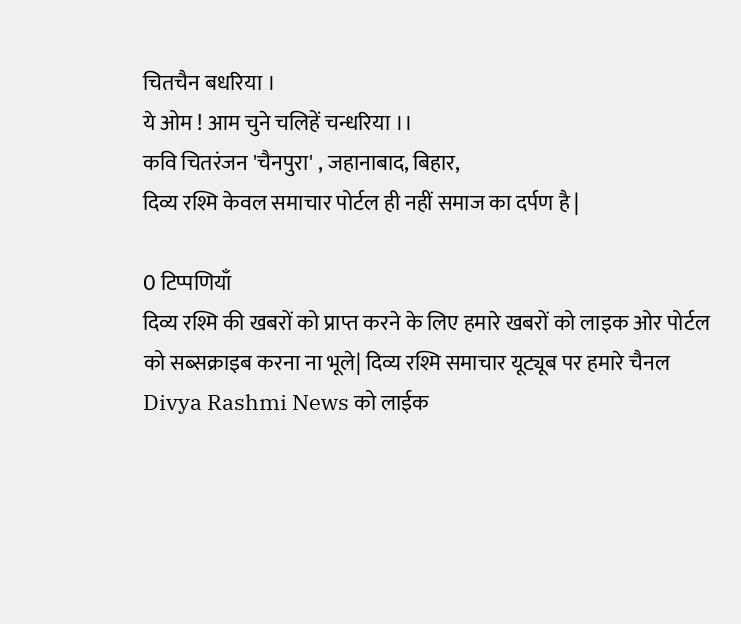चितचैन बधरिया ।
ये ओम ! आम चुने चलिहें चन्धरिया ।।
कवि चितरंजन 'चैनपुरा' , जहानाबाद, बिहार,
दिव्य रश्मि केवल समाचार पोर्टल ही नहीं समाज का दर्पण है |

0 टिप्पणियाँ
दिव्य रश्मि की खबरों को प्राप्त करने के लिए हमारे खबरों को लाइक ओर पोर्टल को सब्सक्राइब करना ना भूले| दिव्य रश्मि समाचार यूट्यूब पर हमारे चैनल Divya Rashmi News को लाईक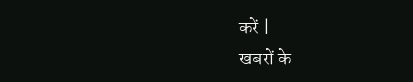करें |
खबरों के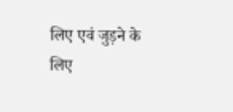लिए एवं जुड़ने के लिए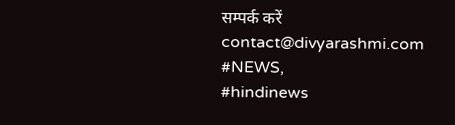सम्पर्क करें contact@divyarashmi.com
#NEWS,
#hindinews